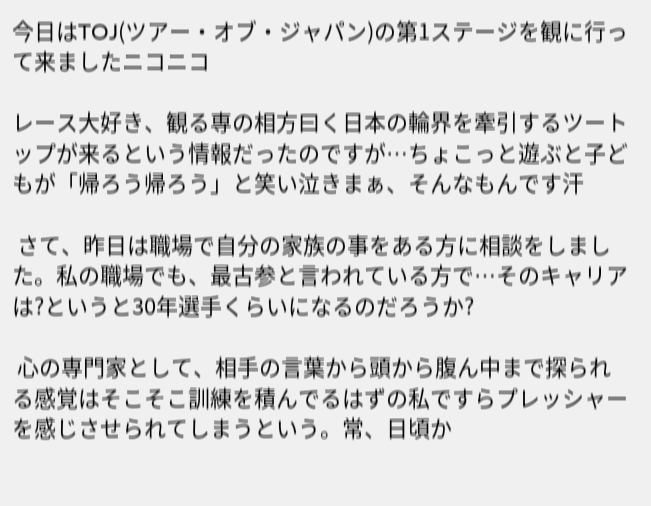今日はTOJ(ツアー・オブ・ジャパン)の第1ステージを観に行って来ましたニコニコ

レース大好き、観る専の相方曰く日本の輪界を牽引するツートップが来るという情報だったのですが…ちょこっと遊ぶと子どもが「帰ろう帰ろう」と笑い泣きまぁ、そんなもんです汗

 さて、昨日は職場で自分の家族の事をある方に相談をしました。私の職場でも、最古参と言われている方で…そのキャリアは?というと30年選手くらいになるのだろうか?

 心の専門家として、相手の言葉から頭から腹ん中まで探られる感覚はそこそこ訓練を積んでるはずの私ですらプレッシャーを感じさせられてしまうという。常、日頃か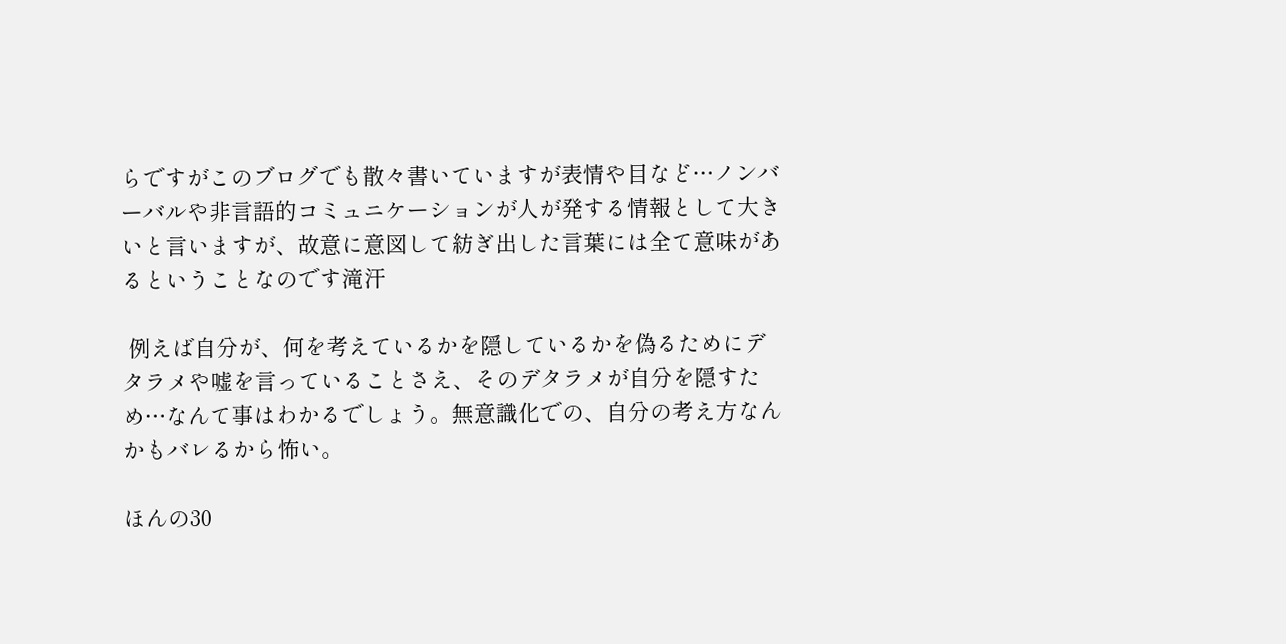らですがこのブログでも散々書いていますが表情や目など…ノンバーバルや非言語的コミュニケーションが人が発する情報として大きいと言いますが、故意に意図して紡ぎ出した言葉には全て意味があるということなのです滝汗

 例えば自分が、何を考えているかを隠しているかを偽るためにデタラメや嘘を言っていることさえ、そのデタラメが自分を隠すため…なんて事はわかるでしょう。無意識化での、自分の考え方なんかもバレるから怖い。

ほんの30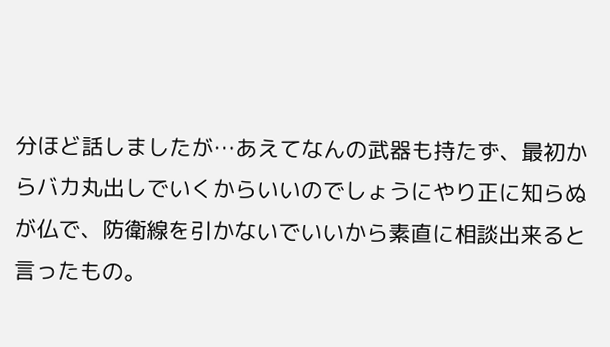分ほど話しましたが…あえてなんの武器も持たず、最初からバカ丸出しでいくからいいのでしょうにやり正に知らぬが仏で、防衛線を引かないでいいから素直に相談出来ると言ったもの。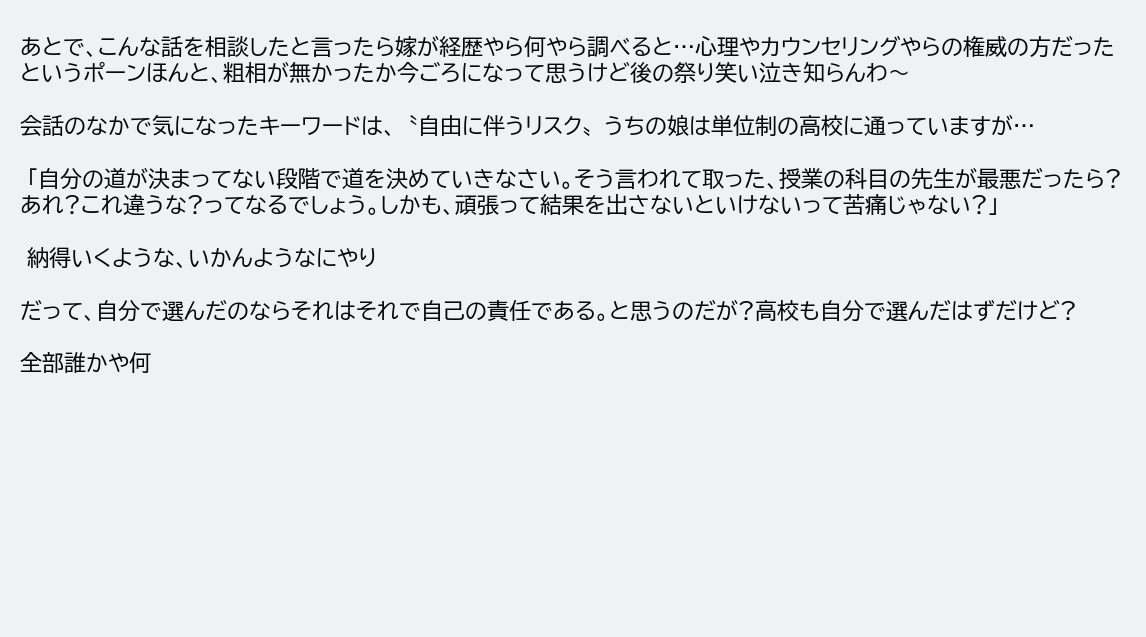あとで、こんな話を相談したと言ったら嫁が経歴やら何やら調べると…心理やカウンセリングやらの権威の方だったというポーンほんと、粗相が無かったか今ごろになって思うけど後の祭り笑い泣き知らんわ〜

会話のなかで気になったキーワードは、〝自由に伴うリスク〟うちの娘は単位制の高校に通っていますが…

 「自分の道が決まってない段階で道を決めていきなさい。そう言われて取った、授業の科目の先生が最悪だったら?あれ?これ違うな?ってなるでしょう。しかも、頑張って結果を出さないといけないって苦痛じゃない?」

 納得いくような、いかんようなにやり

だって、自分で選んだのならそれはそれで自己の責任である。と思うのだが?高校も自分で選んだはずだけど?

全部誰かや何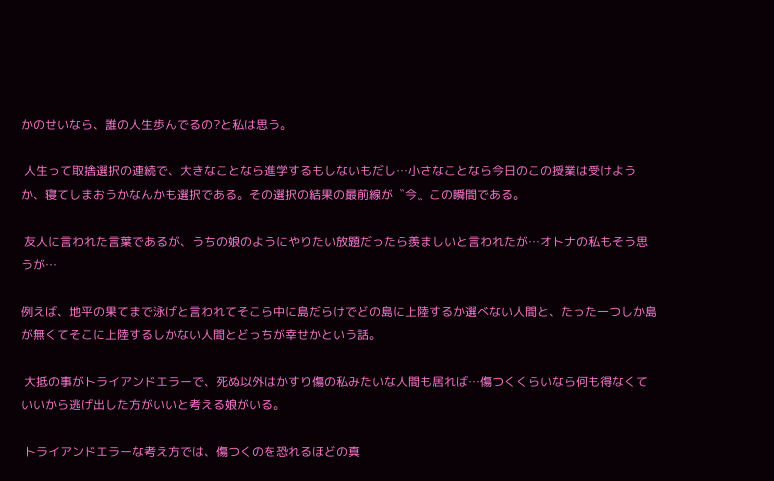かのせいなら、誰の人生歩んでるの?と私は思う。

 人生って取捨選択の連続で、大きなことなら進学するもしないもだし…小さなことなら今日のこの授業は受けようか、寝てしまおうかなんかも選択である。その選択の結果の最前線が〝今〟この瞬間である。

 友人に言われた言葉であるが、うちの娘のようにやりたい放題だったら羨ましいと言われたが…オトナの私もそう思うが…

例えば、地平の果てまで泳げと言われてそこら中に島だらけでどの島に上陸するか選べない人間と、たった一つしか島が無くてそこに上陸するしかない人間とどっちが幸せかという話。

 大抵の事がトライアンドエラーで、死ぬ以外はかすり傷の私みたいな人間も居れば…傷つくくらいなら何も得なくていいから逃げ出した方がいいと考える娘がいる。

 トライアンドエラーな考え方では、傷つくのを恐れるほどの真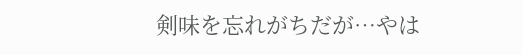剣味を忘れがちだが…やは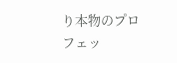り本物のプロフェッ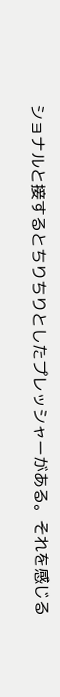ショナルと接するとちりちりとしたプレッシャーがある。それを感じる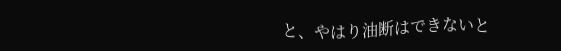と、やはり油断はできないと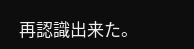再認識出来た。